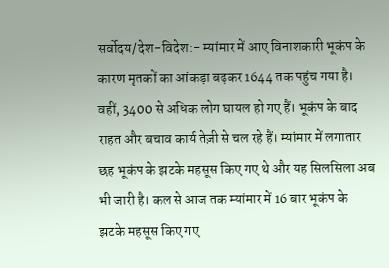सर्वोदय/देश-विदेश:- म्यांमार में आए विनाशकारी भूकंप के कारण मृतकों का आंकड़ा बढ़कर 1644 तक पहुंच गया है। वहीं, 3400 से अधिक लोग घायल हो गए हैं। भूकंप के बाद राहत और बचाव कार्य तेज़ी से चल रहे हैं। म्यांमार में लगातार छह भूकंप के झटके महसूस किए गए थे और यह सिलसिला अब भी जारी है। कल से आज तक म्यांमार में 16 बार भूकंप के झटके महसूस किए गए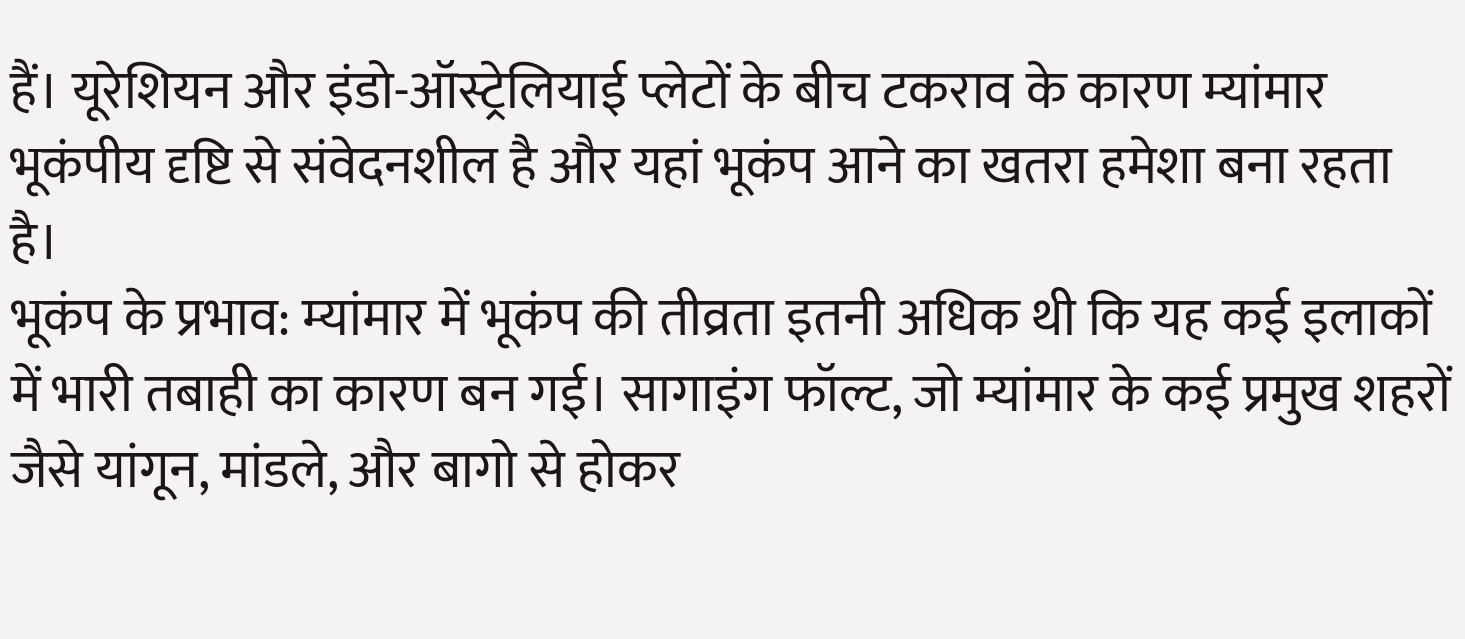हैं। यूरेशियन और इंडो-ऑस्ट्रेलियाई प्लेटों के बीच टकराव के कारण म्यांमार भूकंपीय दृष्टि से संवेदनशील है और यहां भूकंप आने का खतरा हमेशा बना रहता है।
भूकंप के प्रभाव: म्यांमार में भूकंप की तीव्रता इतनी अधिक थी कि यह कई इलाकों में भारी तबाही का कारण बन गई। सागाइंग फॉल्ट, जो म्यांमार के कई प्रमुख शहरों जैसे यांगून, मांडले, और बागो से होकर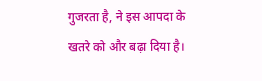गुजरता है, ने इस आपदा के खतरे को और बढ़ा दिया है।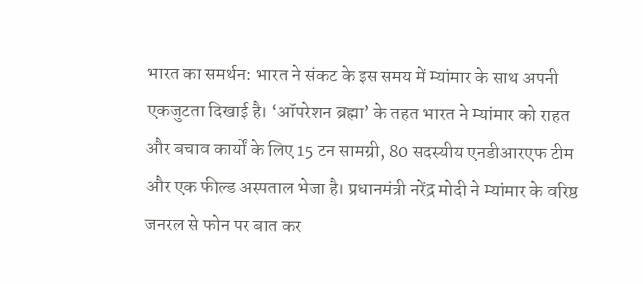भारत का समर्थन: भारत ने संकट के इस समय में म्यांमार के साथ अपनी एकजुटता दिखाई है। ‘ऑपरेशन ब्रह्मा’ के तहत भारत ने म्यांमार को राहत और बचाव कार्यों के लिए 15 टन सामग्री, 80 सदस्यीय एनडीआरएफ टीम और एक फील्ड अस्पताल भेजा है। प्रधानमंत्री नरेंद्र मोदी ने म्यांमार के वरिष्ठ जनरल से फोन पर बात कर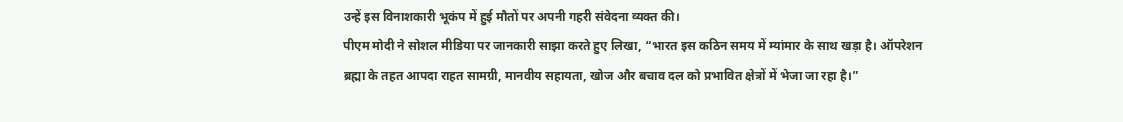उन्हें इस विनाशकारी भूकंप में हुई मौतों पर अपनी गहरी संवेदना व्यक्त की।
पीएम मोदी ने सोशल मीडिया पर जानकारी साझा करते हुए लिखा, “भारत इस कठिन समय में म्यांमार के साथ खड़ा है। ऑपरेशन ब्रह्मा के तहत आपदा राहत सामग्री, मानवीय सहायता, खोज और बचाव दल को प्रभावित क्षेत्रों में भेजा जा रहा है।”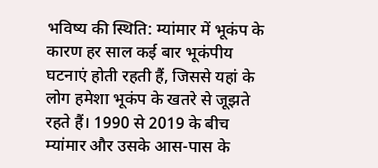भविष्य की स्थिति: म्यांमार में भूकंप के कारण हर साल कई बार भूकंपीय घटनाएं होती रहती हैं, जिससे यहां के लोग हमेशा भूकंप के खतरे से जूझते रहते हैं। 1990 से 2019 के बीच म्यांमार और उसके आस-पास के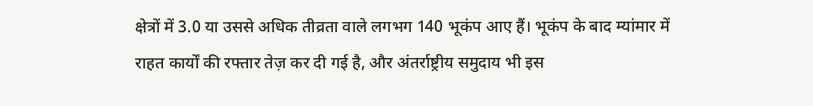क्षेत्रों में 3.0 या उससे अधिक तीव्रता वाले लगभग 140 भूकंप आए हैं। भूकंप के बाद म्यांमार में राहत कार्यों की रफ्तार तेज़ कर दी गई है, और अंतर्राष्ट्रीय समुदाय भी इस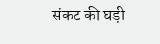संकट की घड़ी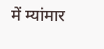में म्यांमार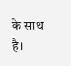के साथ है।